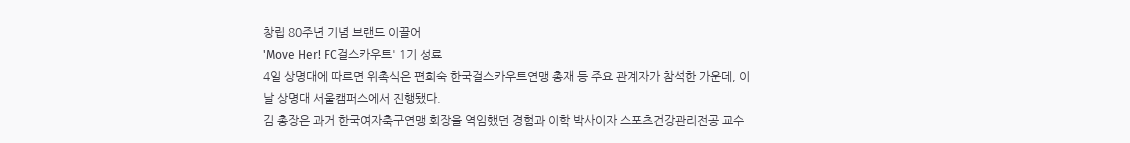창립 80주년 기념 브랜드 이끌어
'Move Her! FC걸스카우트' 1기 성료
4일 상명대에 따르면 위촉식은 편희숙 한국걸스카우트연맹 총재 등 주요 관계자가 참석한 가운데, 이날 상명대 서울캠퍼스에서 진행됐다.
김 총장은 과거 한국여자축구연맹 회장을 역임했던 경험과 이학 박사이자 스포츠건강관리전공 교수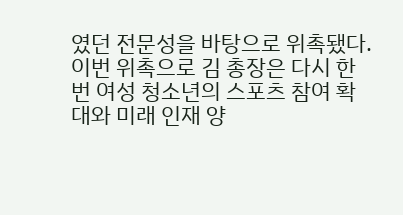였던 전문성을 바탕으로 위촉됐다.
이번 위촉으로 김 총장은 다시 한번 여성 청소년의 스포츠 참여 확대와 미래 인재 양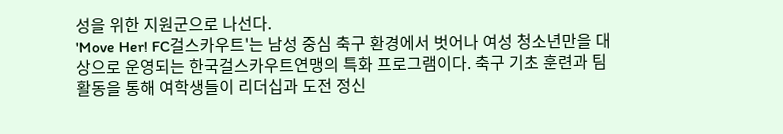성을 위한 지원군으로 나선다.
'Move Her! FC걸스카우트'는 남성 중심 축구 환경에서 벗어나 여성 청소년만을 대상으로 운영되는 한국걸스카우트연맹의 특화 프로그램이다. 축구 기초 훈련과 팀 활동을 통해 여학생들이 리더십과 도전 정신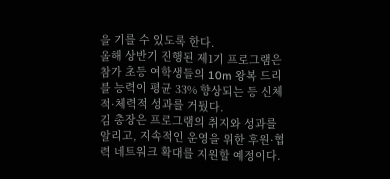을 기를 수 있도록 한다.
올해 상반기 진행된 제1기 프로그램은 참가 초등 여학생들의 10m 왕복 드리블 능력이 평균 33% 향상되는 등 신체적·체력적 성과를 거뒀다.
김 총장은 프로그램의 취지와 성과를 알리고, 지속적인 운영을 위한 후원·협력 네트워크 확대를 지원할 예정이다.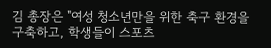김 총장은 "여성 청소년만을 위한 축구 환경을 구축하고, 학생들이 스포츠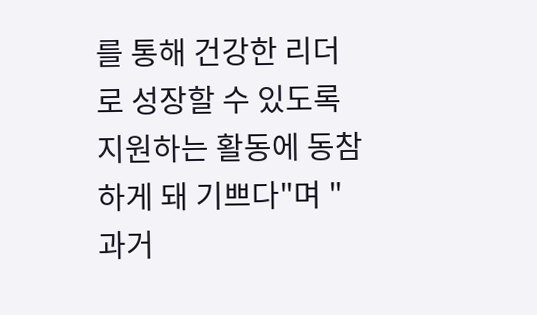를 통해 건강한 리더로 성장할 수 있도록 지원하는 활동에 동참하게 돼 기쁘다"며 "과거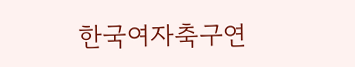한국여자축구연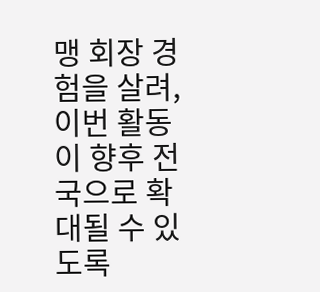맹 회장 경험을 살려, 이번 활동이 향후 전국으로 확대될 수 있도록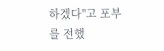하겠다"고 포부를 전했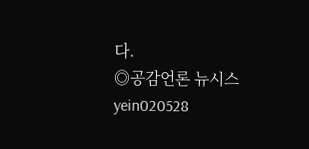다.
◎공감언론 뉴시스 yein020528